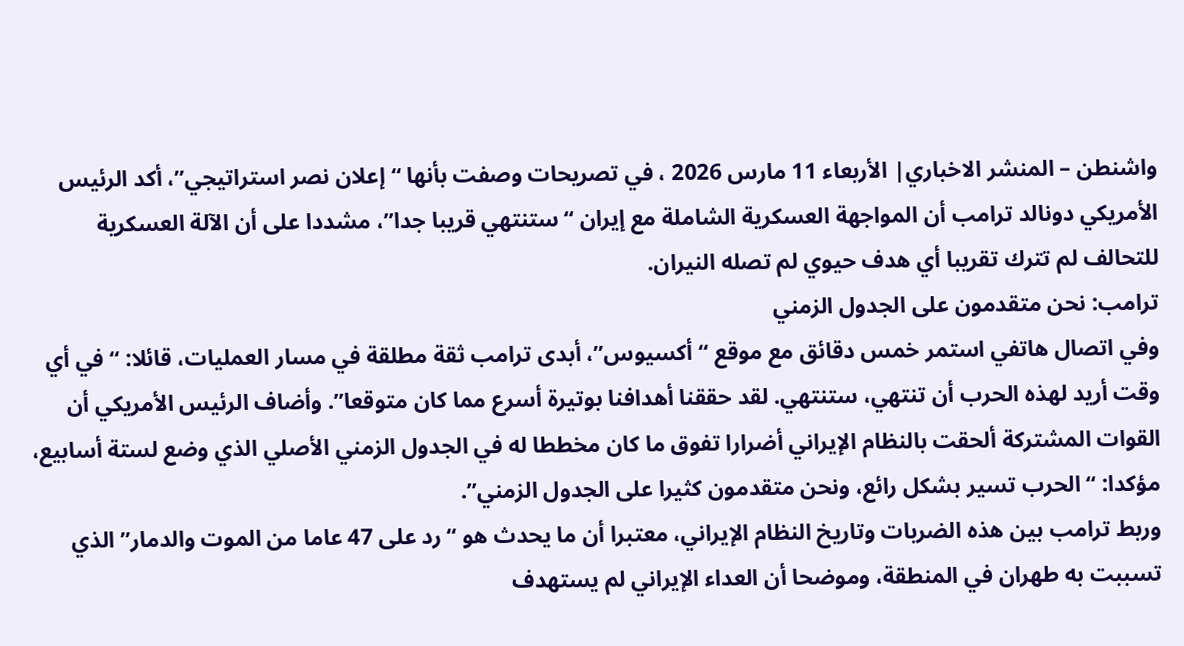واشنطن – المنشر الاخباري| الأربعاء 11 مارس 2026 ، في تصريحات وصفت بأنها “إعلان نصر استراتيجي”، أكد الرئيس الأمريكي دونالد ترامب أن المواجهة العسكرية الشاملة مع إيران “ستنتهي قريبا جدا”، مشددا على أن الآلة العسكرية للتحالف لم تترك تقريبا أي هدف حيوي لم تصله النيران.
ترامب: نحن متقدمون على الجدول الزمني
وفي اتصال هاتفي استمر خمس دقائق مع موقع “أكسيوس”، أبدى ترامب ثقة مطلقة في مسار العمليات، قائلا: “في أي وقت أريد لهذه الحرب أن تنتهي، ستنتهي. لقد حققنا أهدافنا بوتيرة أسرع مما كان متوقعا”. وأضاف الرئيس الأمريكي أن القوات المشتركة ألحقت بالنظام الإيراني أضرارا تفوق ما كان مخططا له في الجدول الزمني الأصلي الذي وضع لستة أسابيع، مؤكدا: “الحرب تسير بشكل رائع، ونحن متقدمون كثيرا على الجدول الزمني”.
وربط ترامب بين هذه الضربات وتاريخ النظام الإيراني، معتبرا أن ما يحدث هو “رد على 47 عاما من الموت والدمار” الذي تسببت به طهران في المنطقة، وموضحا أن العداء الإيراني لم يستهدف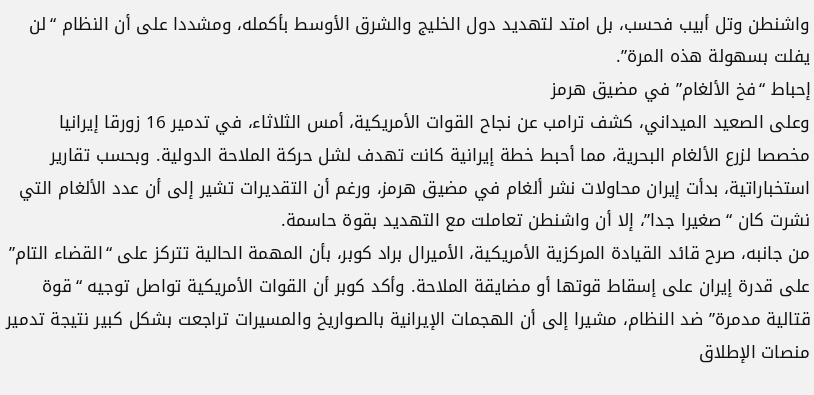واشنطن وتل أبيب فحسب، بل امتد لتهديد دول الخليج والشرق الأوسط بأكمله، ومشددا على أن النظام “لن يفلت بسهولة هذه المرة”.
إحباط “فخ الألغام” في مضيق هرمز
وعلى الصعيد الميداني، كشف ترامب عن نجاح القوات الأمريكية، أمس الثلاثاء، في تدمير 16 زورقا إيرانيا مخصصا لزرع الألغام البحرية، مما أحبط خطة إيرانية كانت تهدف لشل حركة الملاحة الدولية. وبحسب تقارير استخباراتية، بدأت إيران محاولات نشر ألغام في مضيق هرمز، ورغم أن التقديرات تشير إلى أن عدد الألغام التي نشرت كان “صغيرا جدا”، إلا أن واشنطن تعاملت مع التهديد بقوة حاسمة.
من جانبه، صرح قائد القيادة المركزية الأمريكية، الأميرال براد كوبر، بأن المهمة الحالية تتركز على “القضاء التام” على قدرة إيران على إسقاط قوتها أو مضايقة الملاحة. وأكد كوبر أن القوات الأمريكية تواصل توجيه “قوة قتالية مدمرة” ضد النظام، مشيرا إلى أن الهجمات الإيرانية بالصواريخ والمسيرات تراجعت بشكل كبير نتيجة تدمير منصات الإطلاق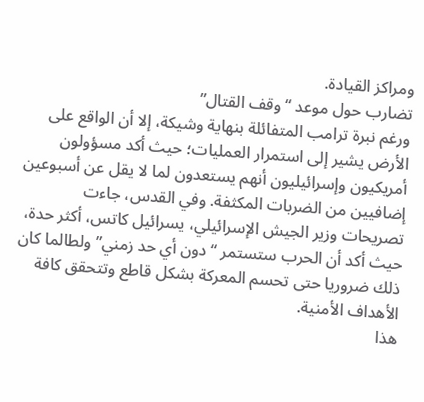ومراكز القيادة.
تضارب حول موعد “وقف القتال”
ورغم نبرة ترامب المتفائلة بنهاية وشيكة، إلا أن الواقع على الأرض يشير إلى استمرار العمليات؛ حيث أكد مسؤولون أمريكيون وإسرائيليون أنهم يستعدون لما لا يقل عن أسبوعين إضافيين من الضربات المكثفة. وفي القدس، جاءت تصريحات وزير الجيش الإسرائيلي، يسرائيل كاتس، أكثر حدة، حيث أكد أن الحرب ستستمر “دون أي حد زمني” ولطالما كان ذلك ضروريا حتى تحسم المعركة بشكل قاطع وتتحقق كافة الأهداف الأمنية.
هذا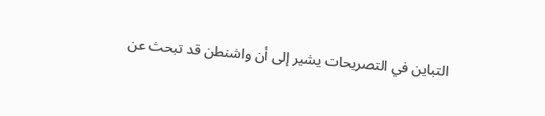التباين في التصريحات يشير إلى أن واشنطن قد تبحث عن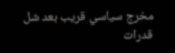مخرج سياسي قريب بعد شل قدرات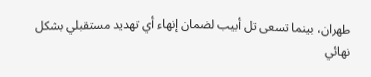طهران، بينما تسعى تل أبيب لضمان إنهاء أي تهديد مستقبلي بشكل نهائي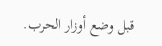قبل وضع أوزار الحرب.